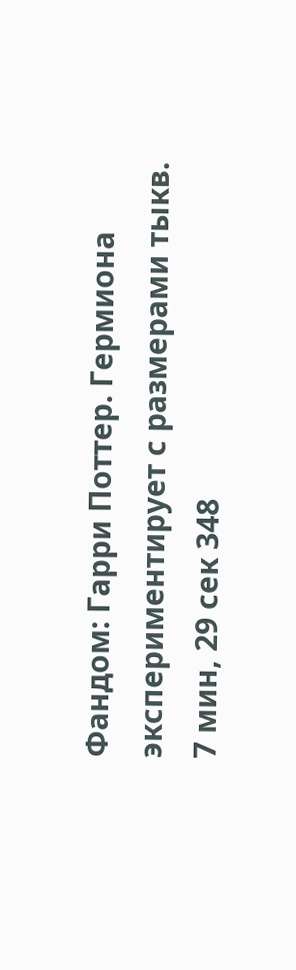Фандом: Гарри Поттер. Гермиона экспериментирует с размерами тыкв.
7 мин, 29 сек 348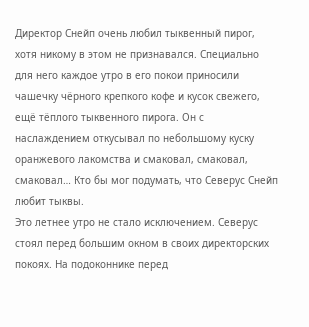Директор Снейп очень любил тыквенный пирог, хотя никому в этом не признавался. Специально для него каждое утро в его покои приносили чашечку чёрного крепкого кофе и кусок свежего, ещё тёплого тыквенного пирога. Он с наслаждением откусывал по небольшому куску оранжевого лакомства и смаковал, смаковал, смаковал… Кто бы мог подумать, что Северус Снейп любит тыквы.
Это летнее утро не стало исключением. Северус стоял перед большим окном в своих директорских покоях. На подоконнике перед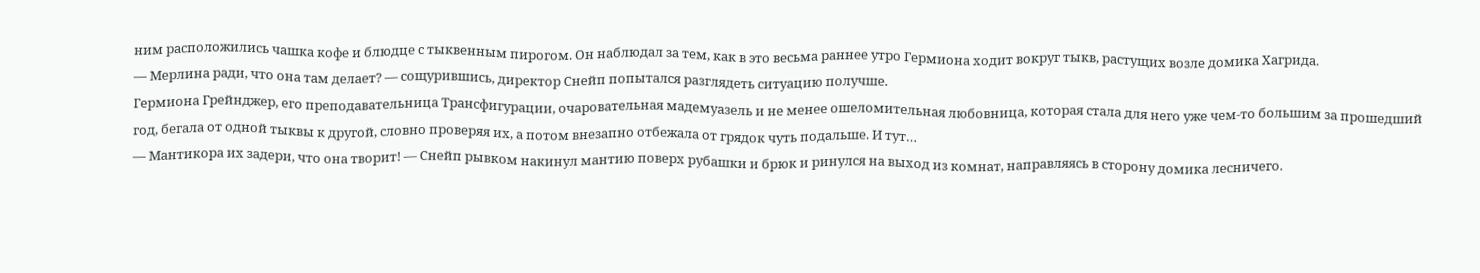ним расположились чашка кофе и блюдце с тыквенным пирогом. Он наблюдал за тем, как в это весьма раннее утро Гермиона ходит вокруг тыкв, растущих возле домика Хагрида.
— Мерлина ради, что она там делает? — сощурившись, директор Снейп попытался разглядеть ситуацию получше.
Гермиона Грейнджер, его преподавательница Трансфигурации, очаровательная мадемуазель и не менее ошеломительная любовница, которая стала для него уже чем-то большим за прошедший год, бегала от одной тыквы к другой, словно проверяя их, а потом внезапно отбежала от грядок чуть подальше. И тут…
— Мантикора их задери, что она творит! — Снейп рывком накинул мантию поверх рубашки и брюк и ринулся на выход из комнат, направляясь в сторону домика лесничего.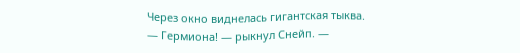Через окно виднелась гигантская тыква.
— Гермиона! — рыкнул Снейп. —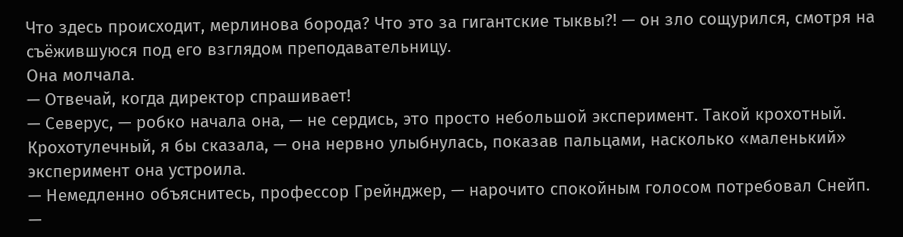Что здесь происходит, мерлинова борода? Что это за гигантские тыквы?! — он зло сощурился, смотря на съёжившуюся под его взглядом преподавательницу.
Она молчала.
— Отвечай, когда директор спрашивает!
— Северус, — робко начала она, — не сердись, это просто небольшой эксперимент. Такой крохотный. Крохотулечный, я бы сказала, — она нервно улыбнулась, показав пальцами, насколько «маленький» эксперимент она устроила.
— Немедленно объяснитесь, профессор Грейнджер, — нарочито спокойным голосом потребовал Снейп.
—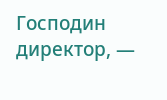Господин директор, —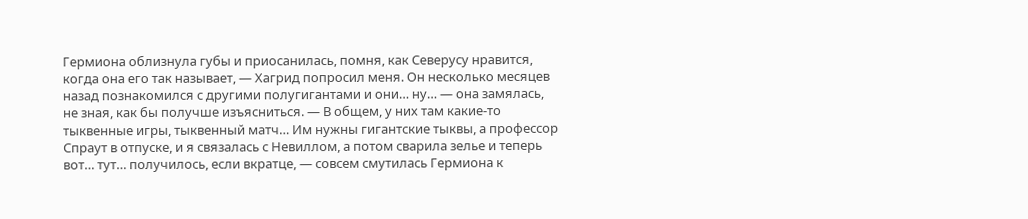Гермиона облизнула губы и приосанилась, помня, как Северусу нравится, когда она его так называет, — Хагрид попросил меня. Он несколько месяцев назад познакомился с другими полугигантами и они… ну… — она замялась, не зная, как бы получше изъясниться. — В общем, у них там какие-то тыквенные игры, тыквенный матч… Им нужны гигантские тыквы, а профессор Спраут в отпуске, и я связалась с Невиллом, а потом сварила зелье и теперь вот… тут… получилось, если вкратце, — совсем смутилась Гермиона к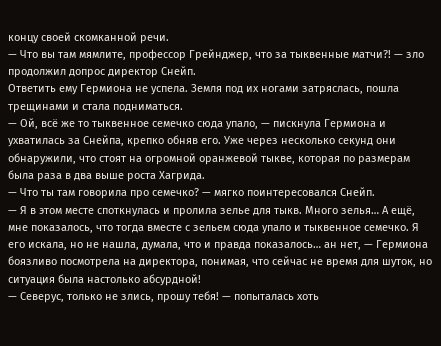концу своей скомканной речи.
— Что вы там мямлите, профессор Грейнджер, что за тыквенные матчи?! — зло продолжил допрос директор Снейп.
Ответить ему Гермиона не успела. Земля под их ногами затряслась, пошла трещинами и стала подниматься.
— Ой, всё же то тыквенное семечко сюда упало, — пискнула Гермиона и ухватилась за Снейпа, крепко обняв его. Уже через несколько секунд они обнаружили, что стоят на огромной оранжевой тыкве, которая по размерам была раза в два выше роста Хагрида.
— Что ты там говорила про семечко? — мягко поинтересовался Снейп.
— Я в этом месте споткнулась и пролила зелье для тыкв. Много зелья… А ещё, мне показалось, что тогда вместе с зельем сюда упало и тыквенное семечко. Я его искала, но не нашла, думала, что и правда показалось… ан нет, — Гермиона боязливо посмотрела на директора, понимая, что сейчас не время для шуток, но ситуация была настолько абсурдной!
— Северус, только не злись, прошу тебя! — попыталась хоть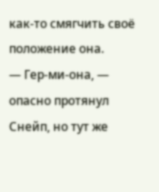как-то смягчить своё положение она.
— Гер-ми-она, — опасно протянул Снейп, но тут же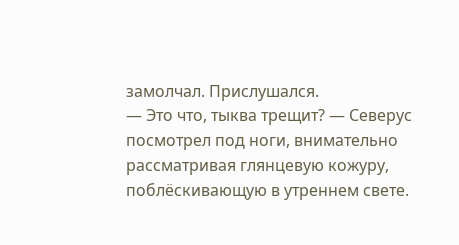замолчал. Прислушался.
— Это что, тыква трещит? — Северус посмотрел под ноги, внимательно рассматривая глянцевую кожуру, поблёскивающую в утреннем свете.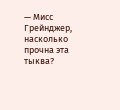— Мисс Грейнджер, насколько прочна эта тыква?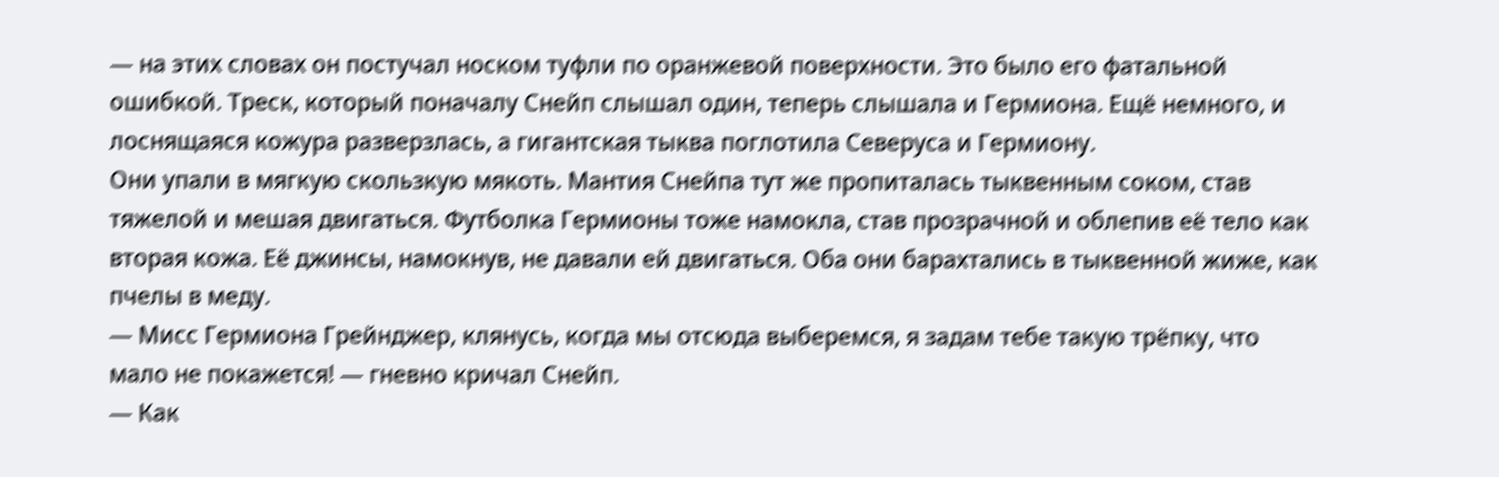— на этих словах он постучал носком туфли по оранжевой поверхности. Это было его фатальной ошибкой. Треск, который поначалу Снейп слышал один, теперь слышала и Гермиона. Ещё немного, и лоснящаяся кожура разверзлась, а гигантская тыква поглотила Северуса и Гермиону.
Они упали в мягкую скользкую мякоть. Мантия Снейпа тут же пропиталась тыквенным соком, став тяжелой и мешая двигаться. Футболка Гермионы тоже намокла, став прозрачной и облепив её тело как вторая кожа. Её джинсы, намокнув, не давали ей двигаться. Оба они барахтались в тыквенной жиже, как пчелы в меду.
— Мисс Гермиона Грейнджер, клянусь, когда мы отсюда выберемся, я задам тебе такую трёпку, что мало не покажется! — гневно кричал Снейп.
— Как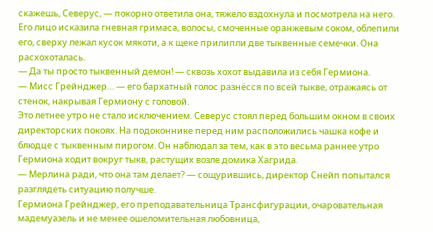скажешь, Северус, — покорно ответила она, тяжело вздохнула и посмотрела на него.
Его лицо исказила гневная гримаса, волосы, смоченные оранжевым соком, облепили его, сверху лежал кусок мякоти, а к щеке прилипли две тыквенные семечки. Она расхохоталась.
— Да ты просто тыквенный демон! — сквозь хохот выдавила из себя Гермиона.
— Мисс Грейнджер… — его бархатный голос разнёсся по всей тыкве, отражаясь от стенок, накрывая Гермиону с головой.
Это летнее утро не стало исключением. Северус стоял перед большим окном в своих директорских покоях. На подоконнике перед ним расположились чашка кофе и блюдце с тыквенным пирогом. Он наблюдал за тем, как в это весьма раннее утро Гермиона ходит вокруг тыкв, растущих возле домика Хагрида.
— Мерлина ради, что она там делает? — сощурившись, директор Снейп попытался разглядеть ситуацию получше.
Гермиона Грейнджер, его преподавательница Трансфигурации, очаровательная мадемуазель и не менее ошеломительная любовница,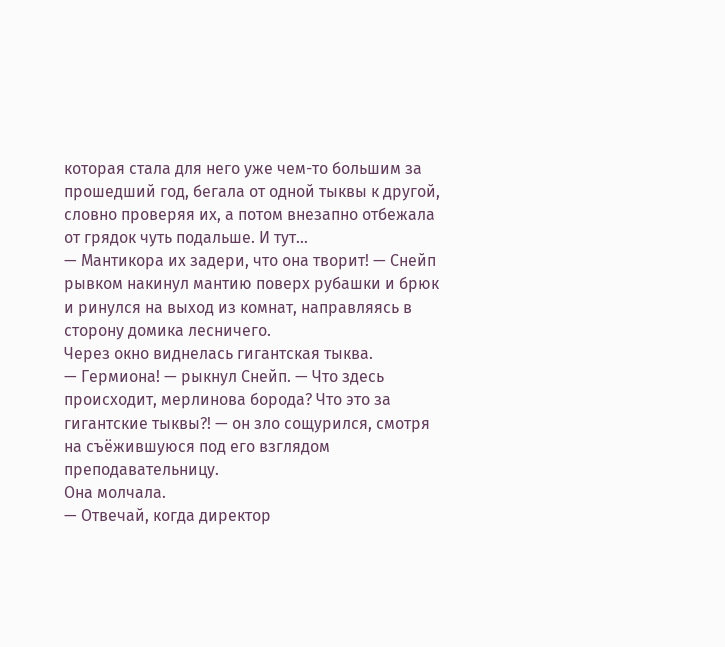которая стала для него уже чем-то большим за прошедший год, бегала от одной тыквы к другой, словно проверяя их, а потом внезапно отбежала от грядок чуть подальше. И тут…
— Мантикора их задери, что она творит! — Снейп рывком накинул мантию поверх рубашки и брюк и ринулся на выход из комнат, направляясь в сторону домика лесничего.
Через окно виднелась гигантская тыква.
— Гермиона! — рыкнул Снейп. — Что здесь происходит, мерлинова борода? Что это за гигантские тыквы?! — он зло сощурился, смотря на съёжившуюся под его взглядом преподавательницу.
Она молчала.
— Отвечай, когда директор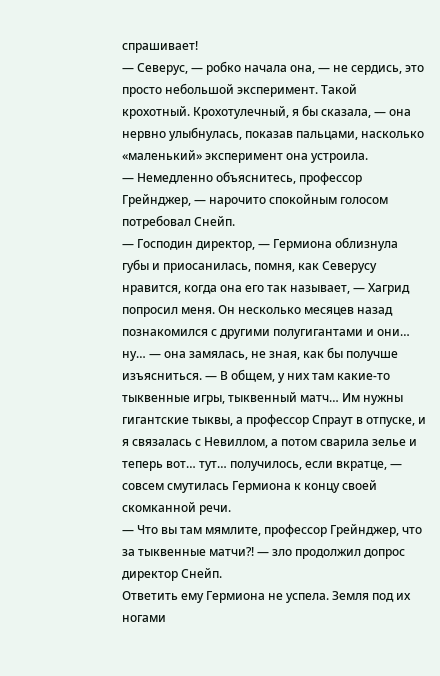спрашивает!
— Северус, — робко начала она, — не сердись, это просто небольшой эксперимент. Такой крохотный. Крохотулечный, я бы сказала, — она нервно улыбнулась, показав пальцами, насколько «маленький» эксперимент она устроила.
— Немедленно объяснитесь, профессор Грейнджер, — нарочито спокойным голосом потребовал Снейп.
— Господин директор, — Гермиона облизнула губы и приосанилась, помня, как Северусу нравится, когда она его так называет, — Хагрид попросил меня. Он несколько месяцев назад познакомился с другими полугигантами и они… ну… — она замялась, не зная, как бы получше изъясниться. — В общем, у них там какие-то тыквенные игры, тыквенный матч… Им нужны гигантские тыквы, а профессор Спраут в отпуске, и я связалась с Невиллом, а потом сварила зелье и теперь вот… тут… получилось, если вкратце, — совсем смутилась Гермиона к концу своей скомканной речи.
— Что вы там мямлите, профессор Грейнджер, что за тыквенные матчи?! — зло продолжил допрос директор Снейп.
Ответить ему Гермиона не успела. Земля под их ногами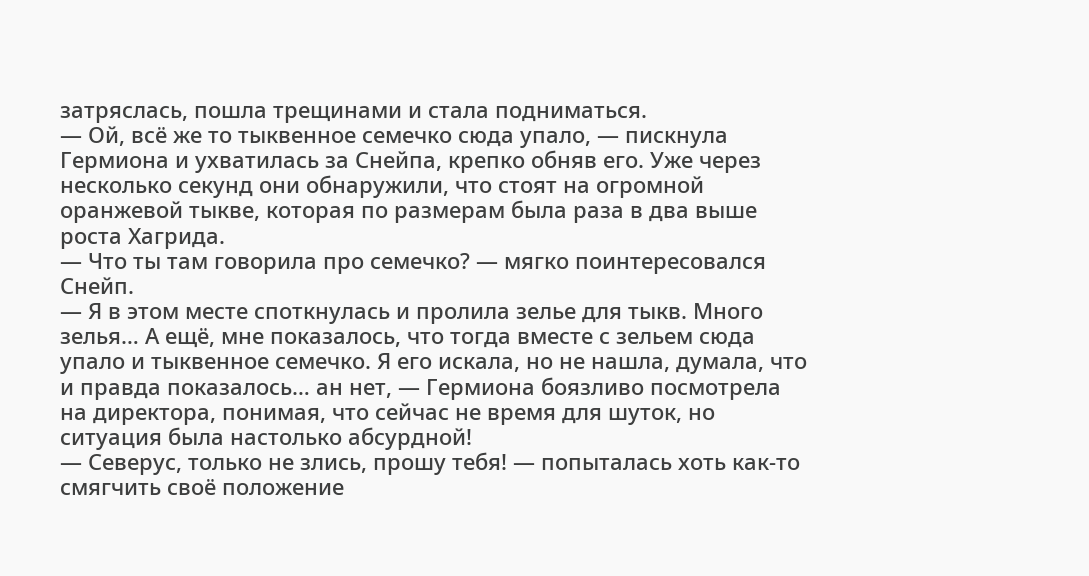затряслась, пошла трещинами и стала подниматься.
— Ой, всё же то тыквенное семечко сюда упало, — пискнула Гермиона и ухватилась за Снейпа, крепко обняв его. Уже через несколько секунд они обнаружили, что стоят на огромной оранжевой тыкве, которая по размерам была раза в два выше роста Хагрида.
— Что ты там говорила про семечко? — мягко поинтересовался Снейп.
— Я в этом месте споткнулась и пролила зелье для тыкв. Много зелья… А ещё, мне показалось, что тогда вместе с зельем сюда упало и тыквенное семечко. Я его искала, но не нашла, думала, что и правда показалось… ан нет, — Гермиона боязливо посмотрела на директора, понимая, что сейчас не время для шуток, но ситуация была настолько абсурдной!
— Северус, только не злись, прошу тебя! — попыталась хоть как-то смягчить своё положение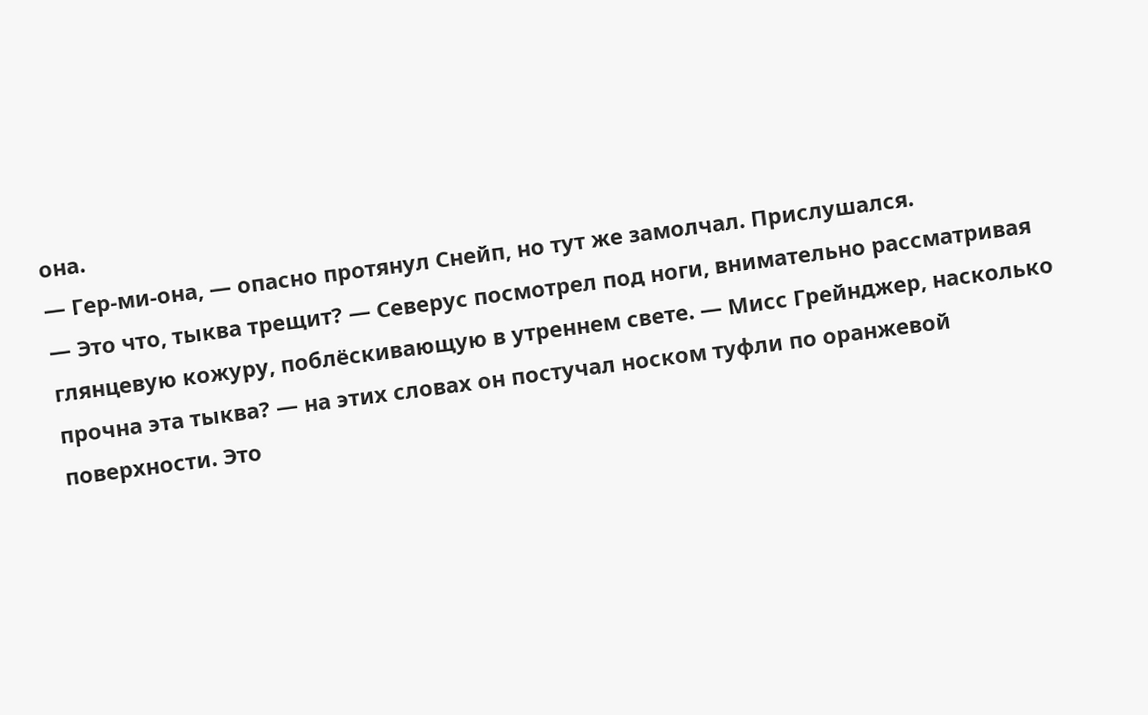она.
— Гер-ми-она, — опасно протянул Снейп, но тут же замолчал. Прислушался.
— Это что, тыква трещит? — Северус посмотрел под ноги, внимательно рассматривая глянцевую кожуру, поблёскивающую в утреннем свете. — Мисс Грейнджер, насколько прочна эта тыква? — на этих словах он постучал носком туфли по оранжевой поверхности. Это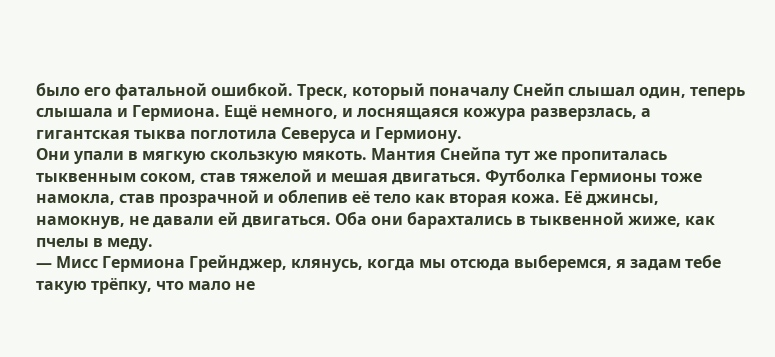было его фатальной ошибкой. Треск, который поначалу Снейп слышал один, теперь слышала и Гермиона. Ещё немного, и лоснящаяся кожура разверзлась, а гигантская тыква поглотила Северуса и Гермиону.
Они упали в мягкую скользкую мякоть. Мантия Снейпа тут же пропиталась тыквенным соком, став тяжелой и мешая двигаться. Футболка Гермионы тоже намокла, став прозрачной и облепив её тело как вторая кожа. Её джинсы, намокнув, не давали ей двигаться. Оба они барахтались в тыквенной жиже, как пчелы в меду.
— Мисс Гермиона Грейнджер, клянусь, когда мы отсюда выберемся, я задам тебе такую трёпку, что мало не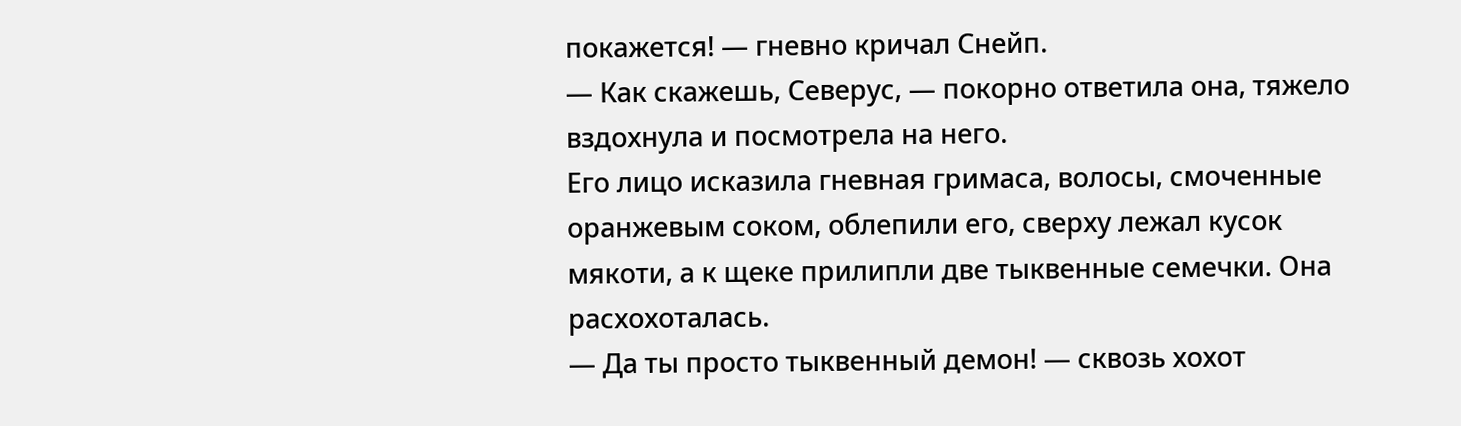покажется! — гневно кричал Снейп.
— Как скажешь, Северус, — покорно ответила она, тяжело вздохнула и посмотрела на него.
Его лицо исказила гневная гримаса, волосы, смоченные оранжевым соком, облепили его, сверху лежал кусок мякоти, а к щеке прилипли две тыквенные семечки. Она расхохоталась.
— Да ты просто тыквенный демон! — сквозь хохот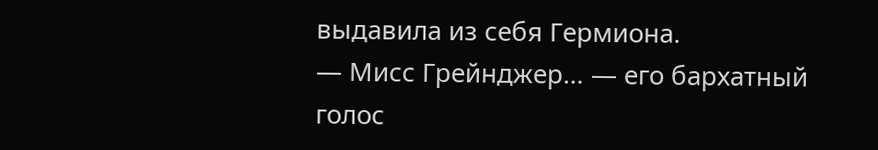выдавила из себя Гермиона.
— Мисс Грейнджер… — его бархатный голос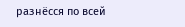разнёсся по всей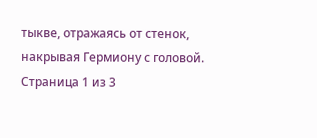тыкве, отражаясь от стенок, накрывая Гермиону с головой.
Страница 1 из 3